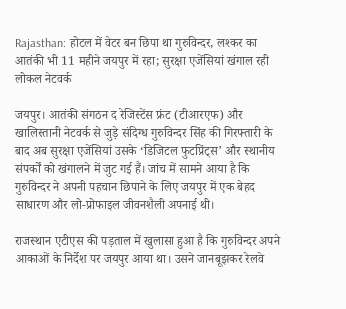Rajasthan: होटल में वेटर बन छिपा था गुरुविन्दर, लश्कर का आतंकी भी 11 महीने जयपुर में रहा; सुरक्षा एजेंसियां खंगाल रही लोकल नेटवर्क

जयपुर। आतंकी संगठन द रेजिस्टेंस फ्रंट (टीआरएफ) और खालिस्तानी नेटवर्क से जुड़े संदिग्ध गुरुविन्दर सिंह की गिरफ्तारी के बाद अब सुरक्षा एजेंसियां उसके ‘डिजिटल फुटप्रिंट्स’ और स्थानीय संपर्कों को खंगालने में जुट गई हैं। जांच में सामने आया है कि गुरुविन्दर ने अपनी पहचान छिपाने के लिए जयपुर में एक बेहद साधारण और लो-प्रोफाइल जीवनशैली अपनाई थी।

राजस्थान एटीएस की पड़ताल में खुलासा हुआ है कि गुरुविन्दर अपने आकाओं के निर्देश पर जयपुर आया था। उसने जानबूझकर रेलवे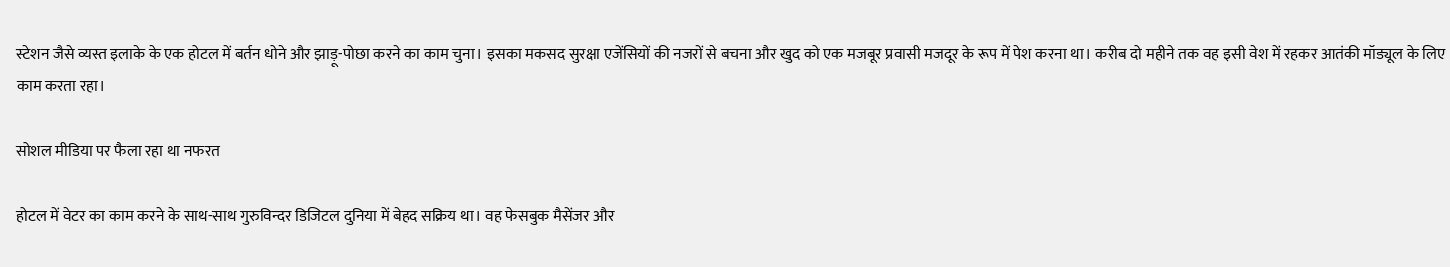स्टेशन जैसे व्यस्त इलाके के एक होटल में बर्तन धोने और झाड़ू-पोछा करने का काम चुना। इसका मकसद सुरक्षा एजेंसियों की नजरों से बचना और खुद को एक मजबूर प्रवासी मजदूर के रूप में पेश करना था। करीब दो महीने तक वह इसी वेश में रहकर आतंकी मॉड्यूल के लिए काम करता रहा।

सोशल मीडिया पर फैला रहा था नफरत

होटल में वेटर का काम करने के साथ-साथ गुरुविन्दर डिजिटल दुनिया में बेहद सक्रिय था। वह फेसबुक मैसेंजर और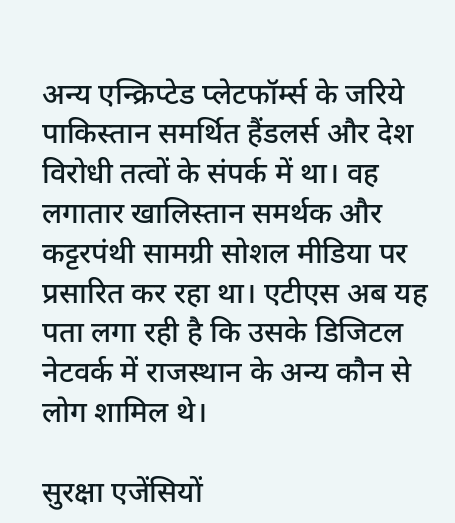अन्य एन्क्रिप्टेड प्लेटफॉर्म्स के जरिये पाकिस्तान समर्थित हैंडलर्स और देश विरोधी तत्वों के संपर्क में था। वह लगातार खालिस्तान समर्थक और कट्टरपंथी सामग्री सोशल मीडिया पर प्रसारित कर रहा था। एटीएस अब यह पता लगा रही है कि उसके डिजिटल नेटवर्क में राजस्थान के अन्य कौन से लोग शामिल थे।

सुरक्षा एजेंसियों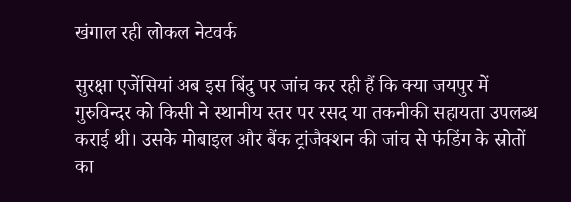खंगाल रही लोकल नेटवर्क

सुरक्षा एजेंसियां अब इस बिंदु पर जांच कर रही हैं कि क्या जयपुर में गुरुविन्दर को किसी ने स्थानीय स्तर पर रसद या तकनीकी सहायता उपलब्ध कराई थी। उसके मोबाइल और बैंक ट्रांजैक्शन की जांच से फंडिंग के स्रोतों का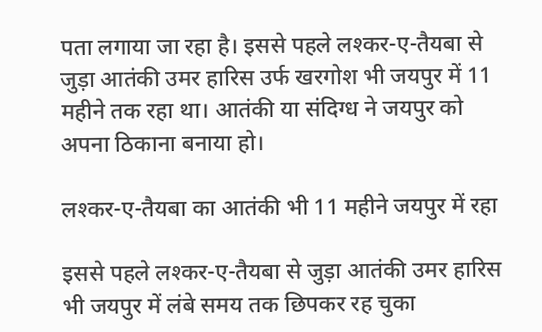पता लगाया जा रहा है। इससे पहले लश्कर-ए-तैयबा से जुड़ा आतंकी उमर हारिस उर्फ खरगोश भी जयपुर में 11 महीने तक रहा था। आतंकी या संदिग्ध ने जयपुर को अपना ठिकाना बनाया हो।

लश्कर-ए-तैयबा का आतंकी भी 11 महीने जयपुर में रहा

इससे पहले लश्कर-ए-तैयबा से जुड़ा आतंकी उमर हारिस भी जयपुर में लंबे समय तक छिपकर रह चुका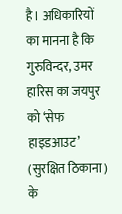है। अधिकारियों का मानना है कि गुरुविन्दर, उमर हारिस का जयपुर को ‘सेफ हाइडआउट’ (सुरक्षित ठिकाना) के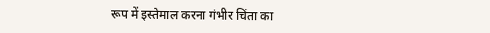रूप में इस्तेमाल करना गंभीर चिंता का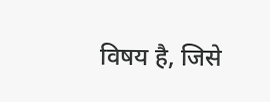विषय है, जिसे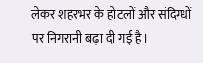लेकर शहरभर के होटलों और संदिग्धों पर निगरानी बढ़ा दी गई है।